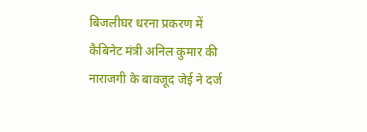बिजलीघर धरना प्रकरण में कैबिनेट मंत्री अनिल कुमार की नाराजगी के बावजूद जेई ने दर्ज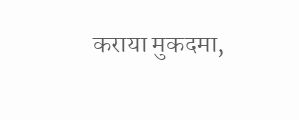कराया मुकदमा,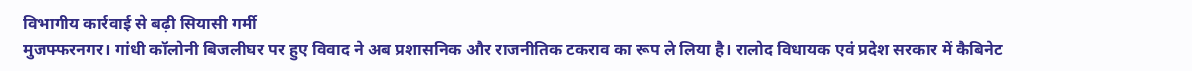विभागीय कार्रवाई से बढ़ी सियासी गर्मी
मुजफ्फरनगर। गांधी कॉलोनी बिजलीघर पर हुए विवाद ने अब प्रशासनिक और राजनीतिक टकराव का रूप ले लिया है। रालोद विधायक एवं प्रदेश सरकार में कैबिनेट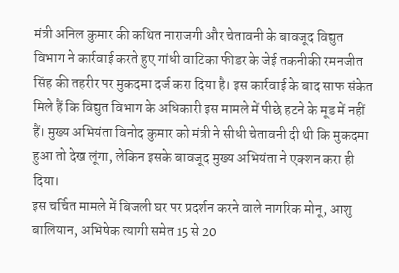मंत्री अनिल कुमार की कथित नाराजगी और चेतावनी के बावजूद विद्युत विभाग ने कार्रवाई करते हुए गांधी वाटिका फीडर के जेई तकनीकी रमनजीत सिंह की तहरीर पर मुकदमा दर्ज करा दिया है। इस कार्रवाई के बाद साफ संकेत मिले हैं कि विद्युत विभाग के अधिकारी इस मामले में पीछे हटने के मूड में नहीं हैं। मुख्य अभियंता विनोद कुमार को मंत्री ने सीधी चेतावनी दी थी कि मुकदमा हुआ तो देख लूंगा, लेकिन इसके बावजूद मुख्य अभियंता ने एक्शन करा ही दिया।
इस चर्चित मामले में बिजली घर पर प्रदर्शन करने वाले नागरिक मोनू, आशु बालियान, अभिषेक त्यागी समेत 15 से 20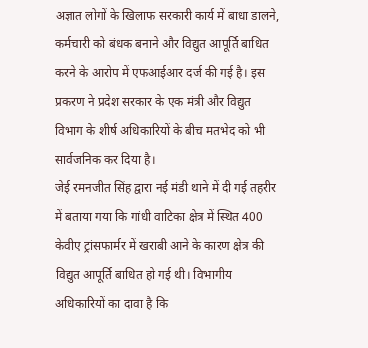अज्ञात लोगों के खिलाफ सरकारी कार्य में बाधा डालने, कर्मचारी को बंधक बनाने और विद्युत आपूर्ति बाधित करने के आरोप में एफआईआर दर्ज की गई है। इस प्रकरण ने प्रदेश सरकार के एक मंत्री और विद्युत विभाग के शीर्ष अधिकारियों के बीच मतभेद को भी सार्वजनिक कर दिया है।
जेई रमनजीत सिंह द्वारा नई मंडी थाने में दी गई तहरीर में बताया गया कि गांधी वाटिका क्षेत्र में स्थित 400 केवीए ट्रांसफार्मर में खराबी आने के कारण क्षेत्र की विद्युत आपूर्ति बाधित हो गई थी। विभागीय अधिकारियों का दावा है कि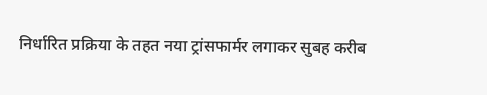निर्धारित प्रक्रिया के तहत नया ट्रांसफार्मर लगाकर सुबह करीब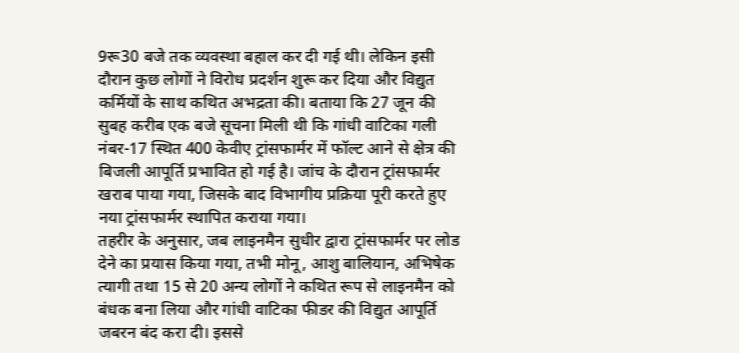9रू30 बजे तक व्यवस्था बहाल कर दी गई थी। लेकिन इसी दौरान कुछ लोगों ने विरोध प्रदर्शन शुरू कर दिया और विद्युत कर्मियों के साथ कथित अभद्रता की। बताया कि 27 जून की सुबह करीब एक बजे सूचना मिली थी कि गांधी वाटिका गली नंबर-17 स्थित 400 केवीए ट्रांसफार्मर में फॉल्ट आने से क्षेत्र की बिजली आपूर्ति प्रभावित हो गई है। जांच के दौरान ट्रांसफार्मर खराब पाया गया, जिसके बाद विभागीय प्रक्रिया पूरी करते हुए नया ट्रांसफार्मर स्थापित कराया गया।
तहरीर के अनुसार, जब लाइनमैन सुधीर द्वारा ट्रांसफार्मर पर लोड देने का प्रयास किया गया, तभी मोनू, आशु बालियान, अभिषेक त्यागी तथा 15 से 20 अन्य लोगों ने कथित रूप से लाइनमैन को बंधक बना लिया और गांधी वाटिका फीडर की विद्युत आपूर्ति जबरन बंद करा दी। इससे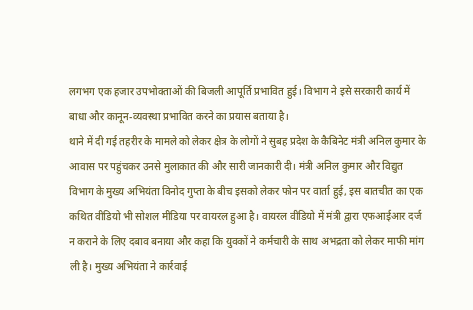लगभग एक हजार उपभोक्ताओं की बिजली आपूर्ति प्रभावित हुई। विभाग ने इसे सरकारी कार्य में बाधा और कानून-व्यवस्था प्रभावित करने का प्रयास बताया है।
थाने में दी गई तहरीर के मामले को लेकर क्षेत्र के लोगों ने सुबह प्रदेश के कैबिनेट मंत्री अनिल कुमार के आवास पर पहुंचकर उनसे मुलाकात की और सारी जानकारी दी। मंत्री अनिल कुमार और विद्युत विभाग के मुख्य अभियंता विनोद गुप्ता के बीच इसको लेकर फोन पर वार्ता हुई, इस बातचीत का एक कथित वीडियो भी सोशल मीडिया पर वायरल हुआ है। वायरल वीडियो में मंत्री द्वारा एफआईआर दर्ज न कराने के लिए दबाव बनाया और कहा कि युवकों ने कर्मचारी के साथ अभद्रता को लेकर माफी मांग ली है। मुख्य अभियंता ने कार्रवाई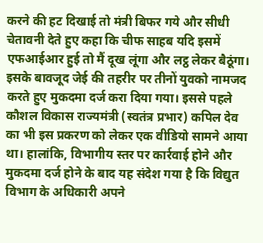करने की हट दिखाई तो मंत्री बिफर गये और सीधी चेतावनी देते हुए कहा कि चीफ साहब यदि इसमें एफआईआर हुई तो मैं दूख लूंगा और लट्ठ लेकर बैठूंगा।
इसके बावजूद जेई की तहरीर पर तीनों युवको नामजद करते हुए मुकदमा दर्ज करा दिया गया। इससे पहले कौशल विकास राज्यमंत्री (स्वतंत्र प्रभार) कपिल देव का भी इस प्रकरण को लेकर एक वीडियो सामने आया था। हालांकि, विभागीय स्तर पर कार्रवाई होने और मुकदमा दर्ज होने के बाद यह संदेश गया है कि विद्युत विभाग के अधिकारी अपने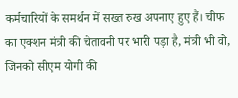कर्मचारियों के समर्थन में सख्त रुख अपनाए हुए हैं। चीफ का एक्शन मंत्री की चेतावनी पर भारी पड़ा है, मंत्री भी वो, जिनको सीएम योगी की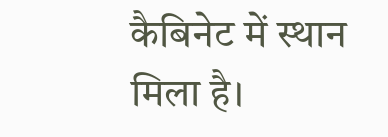कैबिनेट में स्थान मिला है।